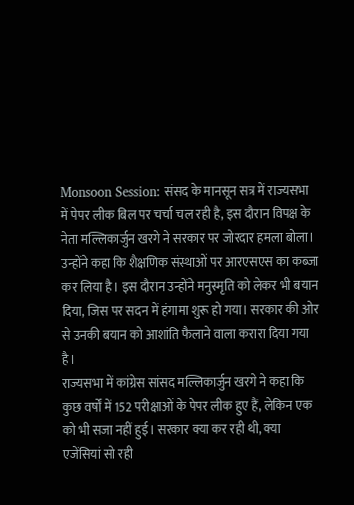Monsoon Session: संसद के मानसून सत्र में राज्यसभा में पेपर लीक बिल पर चर्चा चल रही है, इस दौरान विपक्ष के नेता मल्लिकार्जुन खरगे ने सरकार पर जोरदार हमला बोला। उन्होंने कहा कि शैक्षणिक संस्थाओं पर आरएसएस का कब्जा कर लिया है। इस दौरान उन्होंने मनुस्मृति को लेकर भी बयान दिया, जिस पर सदन में हंगामा शुरू हो गया। सरकार की ओर से उनकी बयान को आशांति फैलाने वाला करारा दिया गया है।
राज्यसभा में कांग्रेस सांसद मल्लिकार्जुन खरगे ने कहा कि कुछ वर्षों में 152 परीक्षाओं के पेपर लीक हुए हैं, लेकिन एक को भी सजा नहीं हुई। सरकार क्या कर रही थी, क्या एजेंसियां सो रही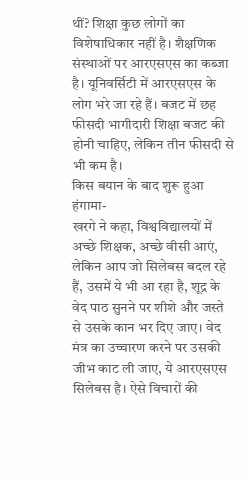थीं? शिक्षा कुछ लोगों का विशेषाधिकार नहीं है। शैक्षणिक संस्थाओं पर आरएसएस का कब्जा है। यूनिवर्सिटी में आरएसएस के लोग भरे जा रहे हैं। बजट में छह फीसदी भागीदारी शिक्षा बजट की होनी चाहिए, लेकिन तीन फीसदी से भी कम है।
किस बयान के बाद शुरू हुआ हंगामा-
खरगे ने कहा, विश्वविद्यालयों में अच्छे शिक्षक, अच्छे वीसी आएं, लेकिन आप जो सिलेबस बदल रहे हैं, उसमें ये भी आ रहा है, शूद्र के वेद पाठ सुनने पर शीशे और जस्ते से उसके कान भर दिए जाए। वेद मंत्र का उच्चारण करने पर उसकी जीभ काट ली जाए, ये आरएसएस सिलेबस है। ऐसे विचारों की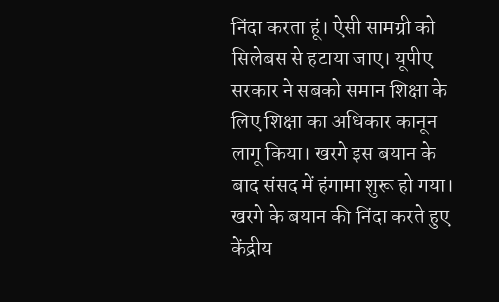निंदा करता हूं। ऐसी सामग्री को सिलेबस से हटाया जाए। यूपीए सरकार ने सबको समान शिक्षा के लिए शिक्षा का अधिकार कानून लागू किया। खरगे इस बयान के बाद संसद में हंगामा शुरू हो गया।
खरगे के बयान की निंदा करते हुए केंद्रीय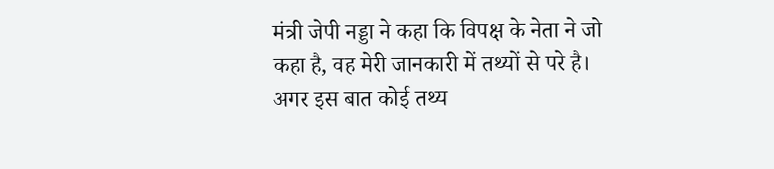मंत्री जेपी नड्डा ने कहा कि विपक्ष के नेता ने जो कहा है, वह मेरी जानकारी में तथ्यों से परे है। अगर इस बात कोई तथ्य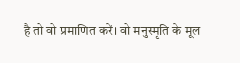है तो वो प्रमाणित करें। वो मनुस्मृति के मूल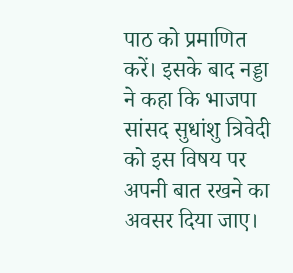पाठ को प्रमाणित करें। इसके बाद नड्डा ने कहा कि भाजपा सांसद सुधांशु त्रिवेदी को इस विषय पर अपनी बात रखने का अवसर दिया जाए।